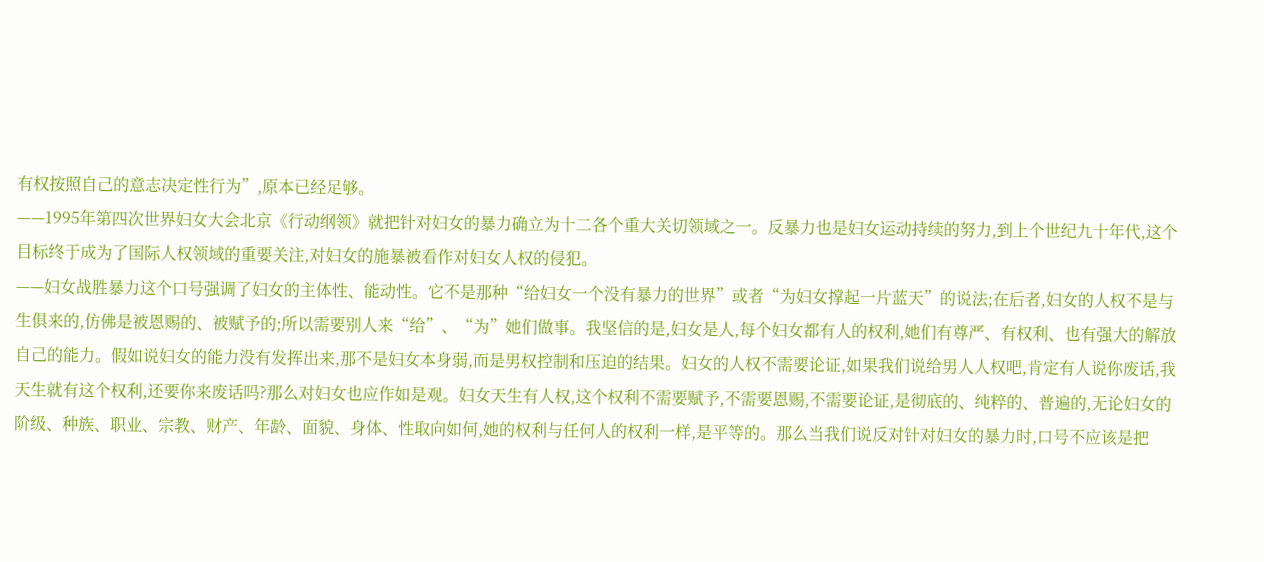有权按照自己的意志决定性行为”,原本已经足够。
——1995年第四次世界妇女大会北京《行动纲领》就把针对妇女的暴力确立为十二各个重大关切领域之一。反暴力也是妇女运动持续的努力,到上个世纪九十年代,这个目标终于成为了国际人权领域的重要关注,对妇女的施暴被看作对妇女人权的侵犯。
——妇女战胜暴力这个口号强调了妇女的主体性、能动性。它不是那种“给妇女一个没有暴力的世界”或者“为妇女撑起一片蓝天”的说法;在后者,妇女的人权不是与生俱来的,仿佛是被恩赐的、被赋予的;所以需要别人来“给”、“为”她们做事。我坚信的是,妇女是人,每个妇女都有人的权利,她们有尊严、有权利、也有强大的解放自己的能力。假如说妇女的能力没有发挥出来,那不是妇女本身弱,而是男权控制和压迫的结果。妇女的人权不需要论证,如果我们说给男人人权吧,肯定有人说你废话,我天生就有这个权利,还要你来废话吗?那么对妇女也应作如是观。妇女天生有人权,这个权利不需要赋予,不需要恩赐,不需要论证,是彻底的、纯粹的、普遍的,无论妇女的阶级、种族、职业、宗教、财产、年龄、面貌、身体、性取向如何,她的权利与任何人的权利一样,是平等的。那么当我们说反对针对妇女的暴力时,口号不应该是把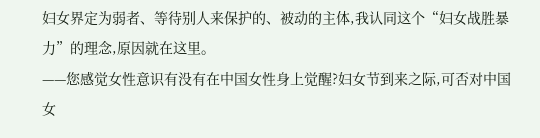妇女界定为弱者、等待别人来保护的、被动的主体,我认同这个“妇女战胜暴力”的理念,原因就在这里。
——您感觉女性意识有没有在中国女性身上觉醒?妇女节到来之际,可否对中国女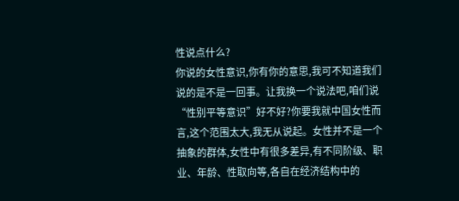性说点什么?
你说的女性意识,你有你的意思,我可不知道我们说的是不是一回事。让我换一个说法吧,咱们说“性别平等意识”好不好?你要我就中国女性而言,这个范围太大,我无从说起。女性并不是一个抽象的群体,女性中有很多差异,有不同阶级、职业、年龄、性取向等,各自在经济结构中的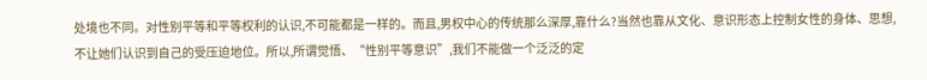处境也不同。对性别平等和平等权利的认识,不可能都是一样的。而且,男权中心的传统那么深厚,靠什么?当然也靠从文化、意识形态上控制女性的身体、思想,不让她们认识到自己的受压迫地位。所以,所谓觉悟、“性别平等意识”,我们不能做一个泛泛的定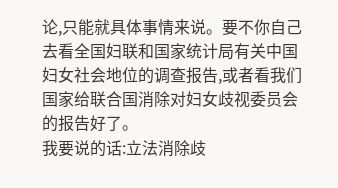论,只能就具体事情来说。要不你自己去看全国妇联和国家统计局有关中国妇女社会地位的调查报告,或者看我们国家给联合国消除对妇女歧视委员会的报告好了。
我要说的话:立法消除歧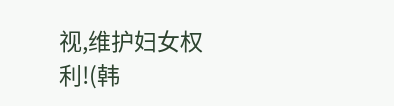视,维护妇女权利!(韩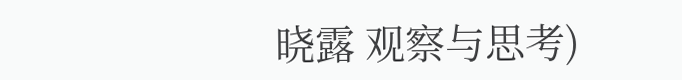晓露 观察与思考)